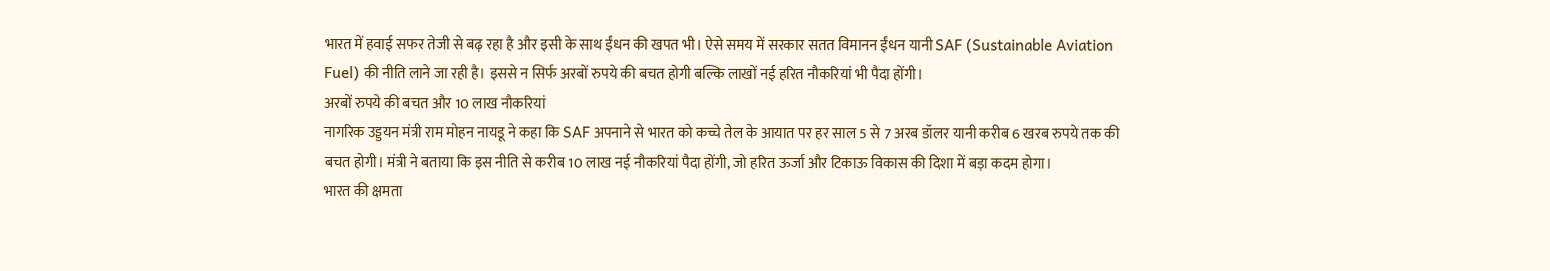भारत में हवाई सफर तेजी से बढ़ रहा है और इसी के साथ ईंधन की खपत भी। ऐसे समय में सरकार सतत विमानन ईंधन यानी SAF (Sustainable Aviation Fuel) की नीति लाने जा रही है। इससे न सिर्फ अरबों रुपये की बचत होगी बल्कि लाखों नई हरित नौकरियां भी पैदा होंगी।
अरबों रुपये की बचत और 10 लाख नौकरियां
नागरिक उड्डयन मंत्री राम मोहन नायडू ने कहा कि SAF अपनाने से भारत को कच्चे तेल के आयात पर हर साल 5 से 7 अरब डॉलर यानी करीब 6 खरब रुपये तक की बचत होगी। मंत्री ने बताया कि इस नीति से करीब 10 लाख नई नौकरियां पैदा होंगी, जो हरित ऊर्जा और टिकाऊ विकास की दिशा में बड़ा कदम होगा।
भारत की क्षमता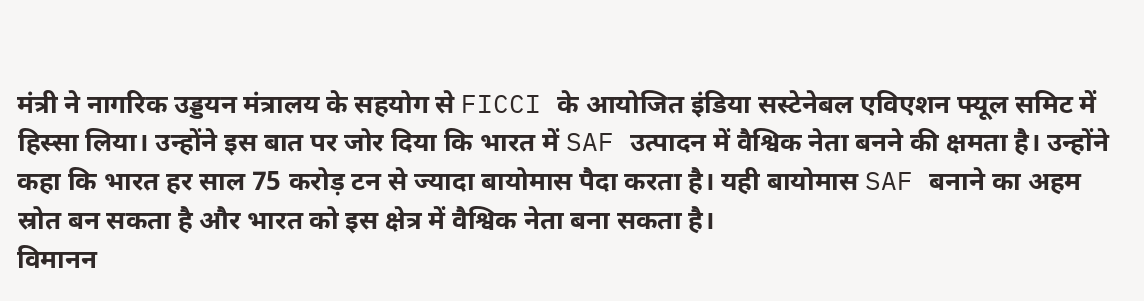मंत्री ने नागरिक उड्डयन मंत्रालय के सहयोग से FICCI के आयोजित इंडिया सस्टेनेबल एविएशन फ्यूल समिट में हिस्सा लिया। उन्होंने इस बात पर जोर दिया कि भारत में SAF उत्पादन में वैश्विक नेता बनने की क्षमता है। उन्होंने कहा कि भारत हर साल 75 करोड़ टन से ज्यादा बायोमास पैदा करता है। यही बायोमास SAF बनाने का अहम स्रोत बन सकता है और भारत को इस क्षेत्र में वैश्विक नेता बना सकता है।
विमानन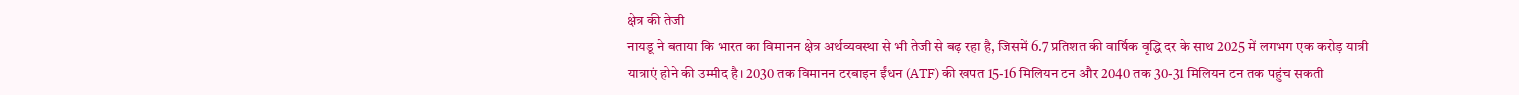क्षेत्र की तेजी
नायडू ने बताया कि भारत का विमानन क्षेत्र अर्थव्यवस्था से भी तेजी से बढ़ रहा है, जिसमें 6.7 प्रतिशत की वार्षिक वृद्धि दर के साथ 2025 में लगभग एक करोड़ यात्री यात्राएं होने की उम्मीद है। 2030 तक विमानन टरबाइन ईंधन (ATF) की खपत 15-16 मिलियन टन और 2040 तक 30-31 मिलियन टन तक पहुंच सकती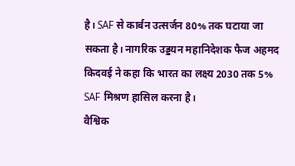है। SAF से कार्बन उत्सर्जन 80% तक घटाया जा सकता है। नागरिक उड्डयन महानिदेशक फैज अहमद किदवई ने कहा कि भारत का लक्ष्य 2030 तक 5% SAF मिश्रण हासिल करना है।
वैश्विक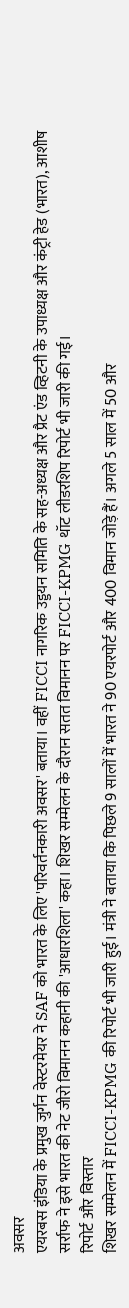अवसर
एयरबस इंडिया के प्रमुख जुर्गन वेस्टरमेयर ने SAF को भारत के लिए 'परिवर्तनकारी अवसर' बताया। वहीं FICCI नागरिक उड्डयन समिति के सह-अध्यक्ष और प्रैट एंड व्हिटनी के उपाध्यक्ष और कंट्री हेड (भारत), आशीष सर्राफ ने इसे भारत की नेट जीरो विमानन कहानी की 'आधारशिला' कहा। शिखर सम्मेलन के दौरान सतत विमानन पर FICCI-KPMG थॉट लीडरशिप रिपोर्ट भी जारी की गई।
रिपोर्ट और विस्तार
शिखर सम्मेलन में FICCI-KPMG की रिपोर्ट भी जारी हुई। मंत्री ने बताया कि पिछले 9 सालों में भारत ने 90 एयरपोर्ट और 400 विमान जोड़े हैं। अगले 5 साल में 50 और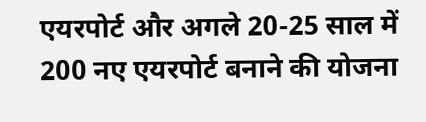एयरपोर्ट और अगले 20-25 साल में 200 नए एयरपोर्ट बनाने की योजना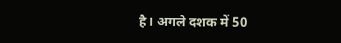है। अगले दशक में 50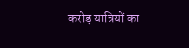करोड़ यात्रियों का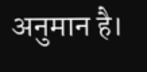अनुमान है।